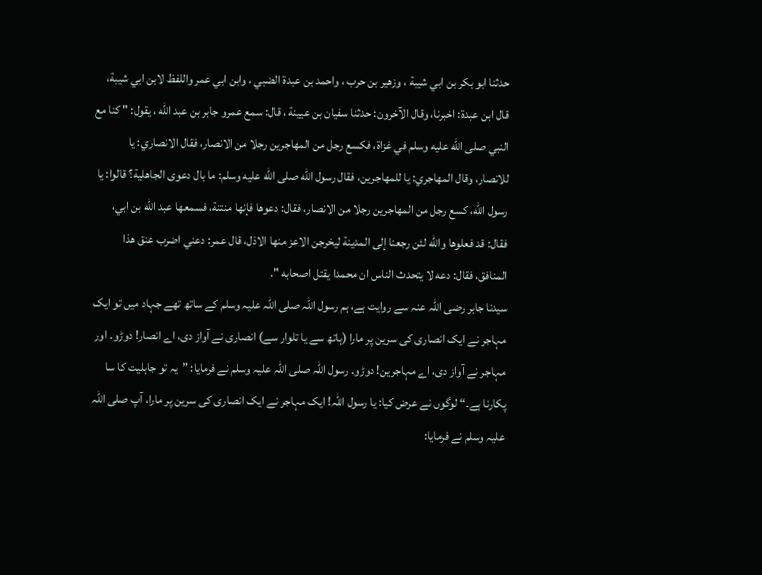حدثنا ابو بكر بن ابي شيبة ، وزهير بن حرب ، واحمد بن عبدة الضبي ، وابن ابي عمر واللفظ لابن ابي شيبة، قال ابن عبدة: اخبرنا، وقال الآخرون: حدثنا سفيان بن عيينة ، قال: سمع عمرو جابر بن عبد الله ، يقول: " كنا مع النبي صلى الله عليه وسلم في غزاة، فكسع رجل من المهاجرين رجلا من الانصار، فقال الانصاري: يا للانصار، وقال المهاجري: يا للمهاجرين، فقال رسول الله صلى الله عليه وسلم: ما بال دعوى الجاهلية؟ قالوا: يا رسول الله، كسع رجل من المهاجرين رجلا من الانصار، فقال: دعوها فإنها منتنة، فسمعها عبد الله بن ابي، فقال: قد فعلوها والله لئن رجعنا إلى المدينة ليخرجن الاعز منها الاذل، قال عمر: دعني اضرب عنق هذا المنافق، فقال: دعه لا يتحدث الناس ان محمدا يقتل اصحابه ".
سیدنا جابر رضی اللہ عنہ سے روایت ہے، ہم رسول اللہ صلی اللہ علیہ وسلم کے ساتھ تھے جہاد میں تو ایک مہاجر نے ایک انصاری کی سرین پر مارا (ہاتھ سے یا تلوار سے) انصاری نے آواز دی، اے انصار! دوڑو۔ اور مہاجر نے آواز دی، اے مہاجرین! دوڑو۔ رسول اللہ صلی اللہ علیہ وسلم نے فرمایا: ”یہ تو جاہلیت کا سا پکارنا ہے۔“ لوگوں نے عرض کیا: یا رسول اللہ! ایک مہاجر نے ایک انصاری کی سرین پر مارا، آپ صلی اللہ علیہ وسلم نے فرمایا: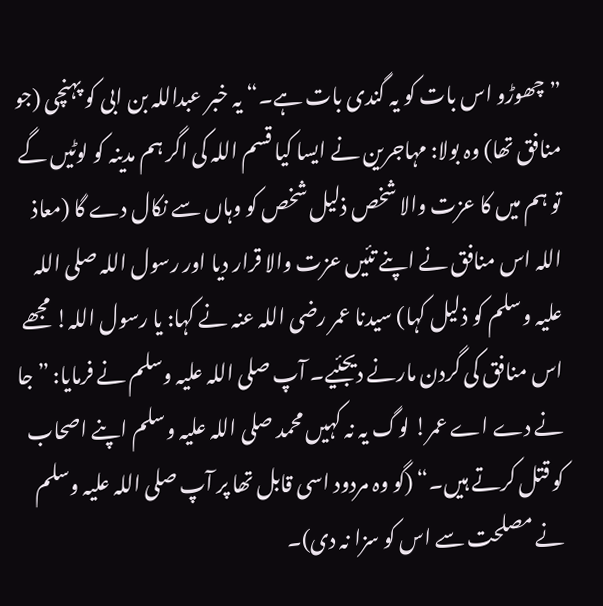”چھوڑو اس بات کو یہ گندی بات ہے۔“ یہ خبر عبداللہ بن ابی کو پہنچی (جو منافق تھا) وہ بولا: مہاجرین نے ایسا کیا قسم اللہ کی اگر ہم مدینہ کو لوٹیں گے تو ہم میں کا عزت والا شخص ذلیل شخص کو وہاں سے نکال دے گا (معاذ اللہ اس منافق نے اپنے تئیں عزت والا قرار دیا اور رسول اللہ صلی اللہ علیہ وسلم کو ذلیل کہا) سیدنا عمر رضی اللہ عنہ نے کہا: یا رسول اللہ! مجھے اس منافق کی گردن مارنے دیجئیے۔ آپ صلی اللہ علیہ وسلم نے فرمایا: ”جا نے دے اے عمر! لوگ یہ نہ کہیں محمد صلی اللہ علیہ وسلم اپنے اصحاب کو قتل کرتے ہیں۔“ (گو وہ مردود اسی قابل تھا پر آپ صلی اللہ علیہ وسلم نے مصلحت سے اس کو سزا نہ دی)۔